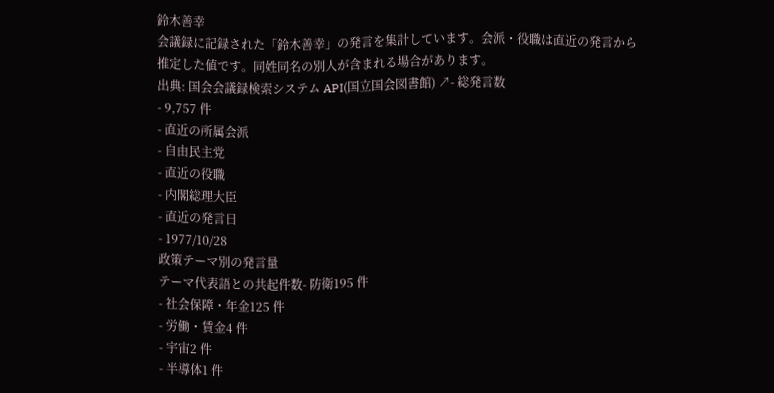鈴木善幸
会議録に記録された「鈴木善幸」の発言を集計しています。会派・役職は直近の発言から推定した値です。同姓同名の別人が含まれる場合があります。
出典: 国会会議録検索システム API(国立国会図書館) ↗- 総発言数
- 9,757 件
- 直近の所属会派
- 自由民主党
- 直近の役職
- 内閣総理大臣
- 直近の発言日
- 1977/10/28
政策テーマ別の発言量
テーマ代表語との共起件数- 防衛195 件
- 社会保障・年金125 件
- 労働・賃金4 件
- 宇宙2 件
- 半導体1 件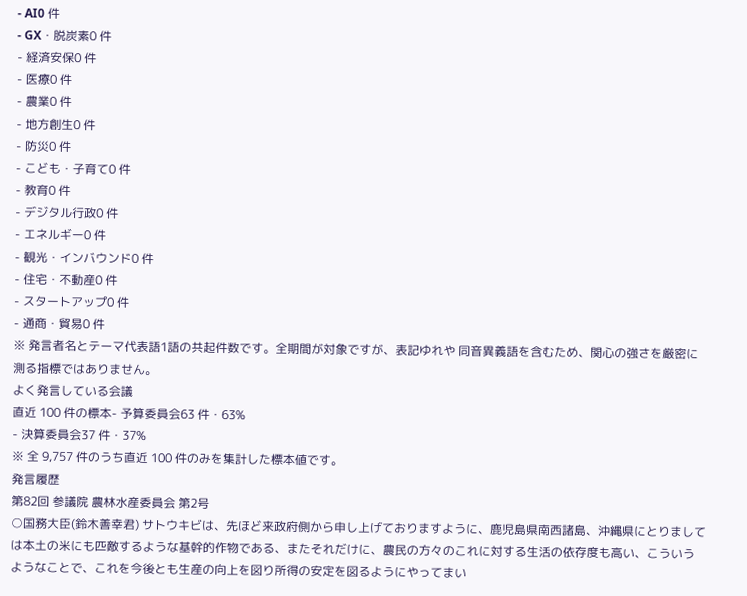- AI0 件
- GX・脱炭素0 件
- 経済安保0 件
- 医療0 件
- 農業0 件
- 地方創生0 件
- 防災0 件
- こども・子育て0 件
- 教育0 件
- デジタル行政0 件
- エネルギー0 件
- 観光・インバウンド0 件
- 住宅・不動産0 件
- スタートアップ0 件
- 通商・貿易0 件
※ 発言者名とテーマ代表語1語の共起件数です。全期間が対象ですが、表記ゆれや 同音異義語を含むため、関心の強さを厳密に測る指標ではありません。
よく発言している会議
直近 100 件の標本- 予算委員会63 件・63%
- 決算委員会37 件・37%
※ 全 9,757 件のうち直近 100 件のみを集計した標本値です。
発言履歴
第82回 参議院 農林水産委員会 第2号
○国務大臣(鈴木善幸君) サトウキビは、先ほど来政府側から申し上げておりますように、鹿児島県南西諸島、沖縄県にとりましては本土の米にも匹敵するような基幹的作物である、またそれだけに、農民の方々のこれに対する生活の依存度も高い、こういうようなことで、これを今後とも生産の向上を図り所得の安定を図るようにやってまい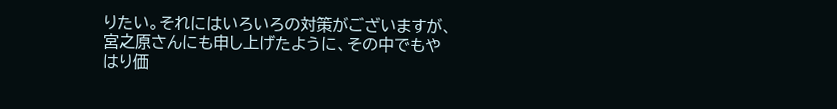りたい。それにはいろいろの対策がございますが、宮之原さんにも申し上げたように、その中でもやはり価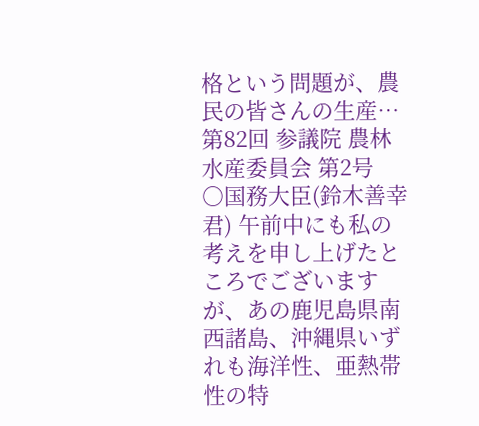格という問題が、農民の皆さんの生産…
第82回 参議院 農林水産委員会 第2号
○国務大臣(鈴木善幸君) 午前中にも私の考えを申し上げたところでございますが、あの鹿児島県南西諸島、沖縄県いずれも海洋性、亜熱帯性の特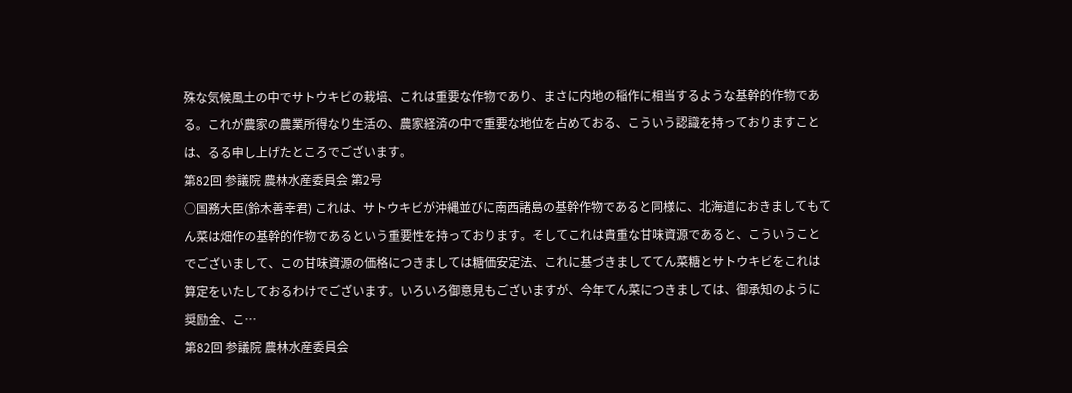殊な気候風土の中でサトウキビの栽培、これは重要な作物であり、まさに内地の稲作に相当するような基幹的作物である。これが農家の農業所得なり生活の、農家経済の中で重要な地位を占めておる、こういう認識を持っておりますことは、るる申し上げたところでございます。
第82回 参議院 農林水産委員会 第2号
○国務大臣(鈴木善幸君) これは、サトウキビが沖縄並びに南西諸島の基幹作物であると同様に、北海道におきましてもてん菜は畑作の基幹的作物であるという重要性を持っております。そしてこれは貴重な甘味資源であると、こういうことでございまして、この甘味資源の価格につきましては糖価安定法、これに基づきましててん菜糖とサトウキビをこれは算定をいたしておるわけでございます。いろいろ御意見もございますが、今年てん菜につきましては、御承知のように奨励金、こ…
第82回 参議院 農林水産委員会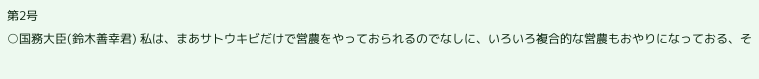第2号
○国務大臣(鈴木善幸君) 私は、まあサトウキビだけで営農をやっておられるのでなしに、いろいろ複合的な営農もおやりになっておる、そ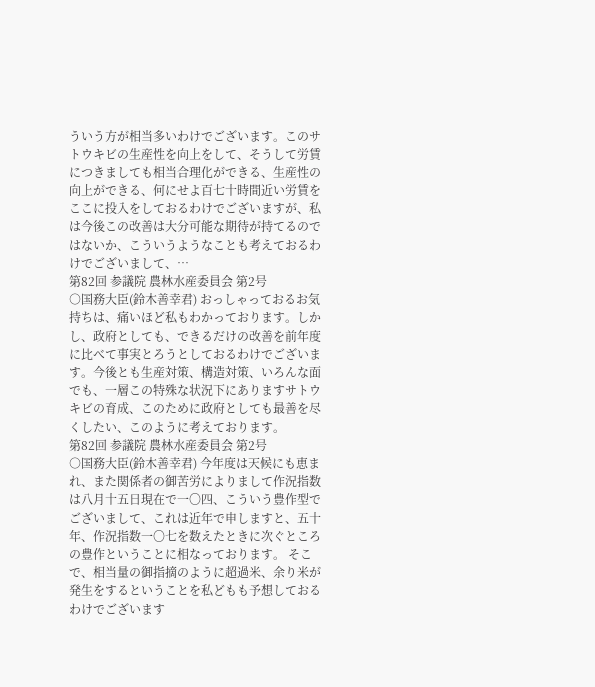ういう方が相当多いわけでございます。このサトウキビの生産性を向上をして、そうして労賃につきましても相当合理化ができる、生産性の向上ができる、何にせよ百七十時間近い労賃をここに投入をしておるわけでございますが、私は今後この改善は大分可能な期待が持てるのではないか、こういうようなことも考えておるわけでございまして、…
第82回 参議院 農林水産委員会 第2号
○国務大臣(鈴木善幸君) おっしゃっておるお気持ちは、痛いほど私もわかっております。しかし、政府としても、できるだけの改善を前年度に比べて事実とろうとしておるわけでございます。今後とも生産対策、構造対策、いろんな面でも、一層この特殊な状況下にありますサトウキビの育成、このために政府としても最善を尽くしたい、このように考えております。
第82回 参議院 農林水産委員会 第2号
○国務大臣(鈴木善幸君) 今年度は天候にも恵まれ、また関係者の御苦労によりまして作況指数は八月十五日現在で一〇四、こういう豊作型でございまして、これは近年で申しますと、五十年、作況指数一〇七を数えたときに次ぐところの豊作ということに相なっております。 そこで、相当量の御指摘のように超過米、余り米が発生をするということを私どもも予想しておるわけでございます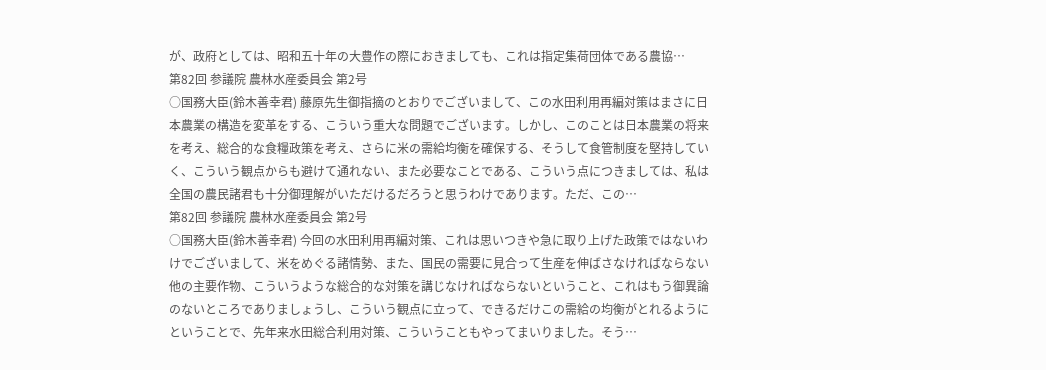が、政府としては、昭和五十年の大豊作の際におきましても、これは指定集荷団体である農協…
第82回 参議院 農林水産委員会 第2号
○国務大臣(鈴木善幸君) 藤原先生御指摘のとおりでございまして、この水田利用再編対策はまさに日本農業の構造を変革をする、こういう重大な問題でございます。しかし、このことは日本農業の将来を考え、総合的な食糧政策を考え、さらに米の需給均衡を確保する、そうして食管制度を堅持していく、こういう観点からも避けて通れない、また必要なことである、こういう点につきましては、私は全国の農民諸君も十分御理解がいただけるだろうと思うわけであります。ただ、この…
第82回 参議院 農林水産委員会 第2号
○国務大臣(鈴木善幸君) 今回の水田利用再編対策、これは思いつきや急に取り上げた政策ではないわけでございまして、米をめぐる諸情勢、また、国民の需要に見合って生産を伸ばさなければならない他の主要作物、こういうような総合的な対策を講じなければならないということ、これはもう御異論のないところでありましょうし、こういう観点に立って、できるだけこの需給の均衡がとれるようにということで、先年来水田総合利用対策、こういうこともやってまいりました。そう…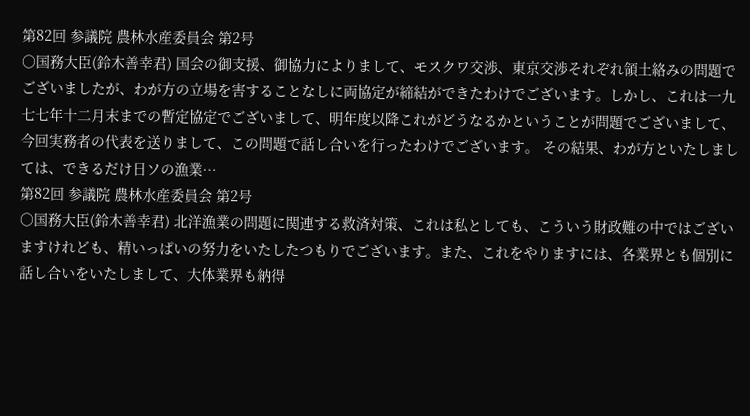第82回 参議院 農林水産委員会 第2号
○国務大臣(鈴木善幸君) 国会の御支援、御協力によりまして、モスクワ交渉、東京交渉それぞれ領土絡みの問題でございましたが、わが方の立場を害することなしに両協定が締結ができたわけでございます。しかし、これは一九七七年十二月末までの暫定協定でございまして、明年度以降これがどうなるかということが問題でございまして、今回実務者の代表を送りまして、この問題で話し合いを行ったわけでございます。 その結果、わが方といたしましては、できるだけ日ソの漁業…
第82回 参議院 農林水産委員会 第2号
○国務大臣(鈴木善幸君) 北洋漁業の問題に関連する救済対策、これは私としても、こういう財政難の中ではございますけれども、精いっぱいの努力をいたしたつもりでございます。また、これをやりますには、各業界とも個別に話し合いをいたしまして、大体業界も納得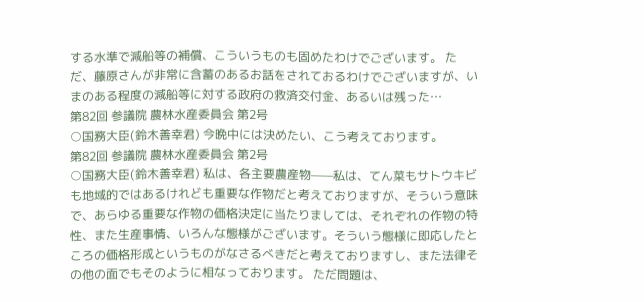する水準で減船等の補償、こういうものも固めたわけでございます。 ただ、藤原さんが非常に含蓄のあるお話をされておるわけでございますが、いまのある程度の減船等に対する政府の救済交付金、あるいは残った…
第82回 参議院 農林水産委員会 第2号
○国務大臣(鈴木善幸君) 今晩中には決めたい、こう考えております。
第82回 参議院 農林水産委員会 第2号
○国務大臣(鈴木善幸君) 私は、各主要農産物——私は、てん菜もサトウキビも地域的ではあるけれども重要な作物だと考えておりますが、そういう意味で、あらゆる重要な作物の価格決定に当たりましては、それぞれの作物の特性、また生産事情、いろんな態様がございます。そういう態様に即応したところの価格形成というものがなさるべきだと考えておりますし、また法律その他の面でもそのように相なっております。 ただ問題は、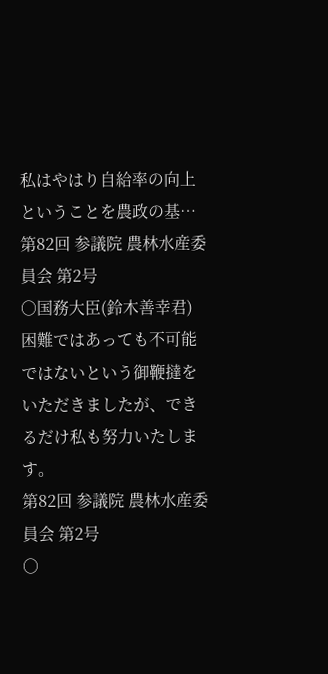私はやはり自給率の向上ということを農政の基…
第82回 参議院 農林水産委員会 第2号
○国務大臣(鈴木善幸君) 困難ではあっても不可能ではないという御鞭撻をいただきましたが、できるだけ私も努力いたします。
第82回 参議院 農林水産委員会 第2号
○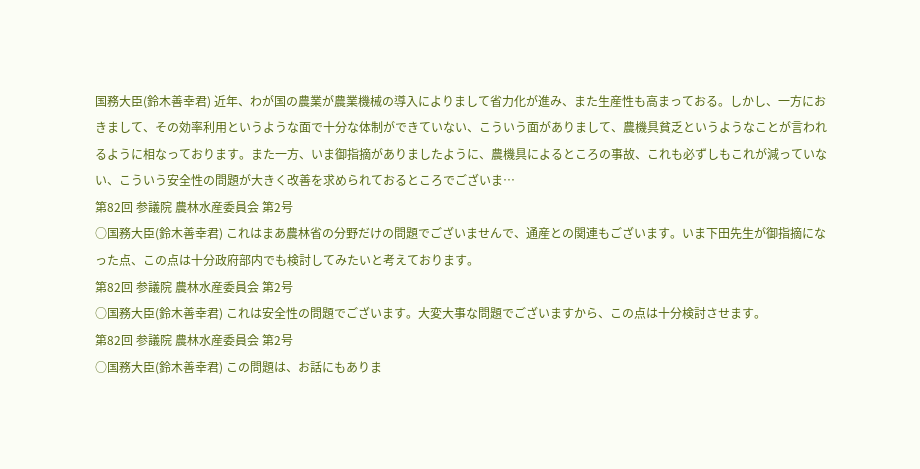国務大臣(鈴木善幸君) 近年、わが国の農業が農業機械の導入によりまして省力化が進み、また生産性も高まっておる。しかし、一方におきまして、その効率利用というような面で十分な体制ができていない、こういう面がありまして、農機具貧乏というようなことが言われるように相なっております。また一方、いま御指摘がありましたように、農機具によるところの事故、これも必ずしもこれが減っていない、こういう安全性の問題が大きく改善を求められておるところでございま…
第82回 参議院 農林水産委員会 第2号
○国務大臣(鈴木善幸君) これはまあ農林省の分野だけの問題でございませんで、通産との関連もございます。いま下田先生が御指摘になった点、この点は十分政府部内でも検討してみたいと考えております。
第82回 参議院 農林水産委員会 第2号
○国務大臣(鈴木善幸君) これは安全性の問題でございます。大変大事な問題でございますから、この点は十分検討させます。
第82回 参議院 農林水産委員会 第2号
○国務大臣(鈴木善幸君) この問題は、お話にもありま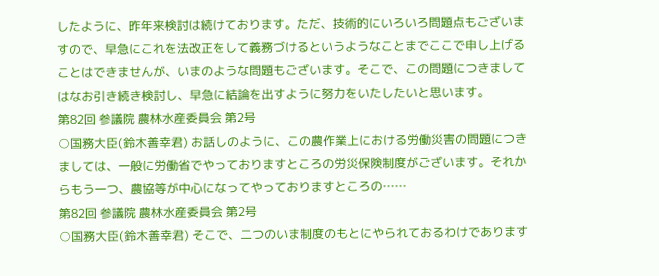したように、昨年来検討は続けております。ただ、技術的にいろいろ問題点もございますので、早急にこれを法改正をして義務づけるというようなことまでここで申し上げることはできませんが、いまのような問題もございます。そこで、この問題につきましてはなお引き続き検討し、早急に結論を出すように努力をいたしたいと思います。
第82回 参議院 農林水産委員会 第2号
○国務大臣(鈴木善幸君) お話しのように、この農作業上における労働災害の問題につきましては、一般に労働省でやっておりますところの労災保険制度がございます。それからもう一つ、農協等が中心になってやっておりますところの……
第82回 参議院 農林水産委員会 第2号
○国務大臣(鈴木善幸君) そこで、二つのいま制度のもとにやられておるわけであります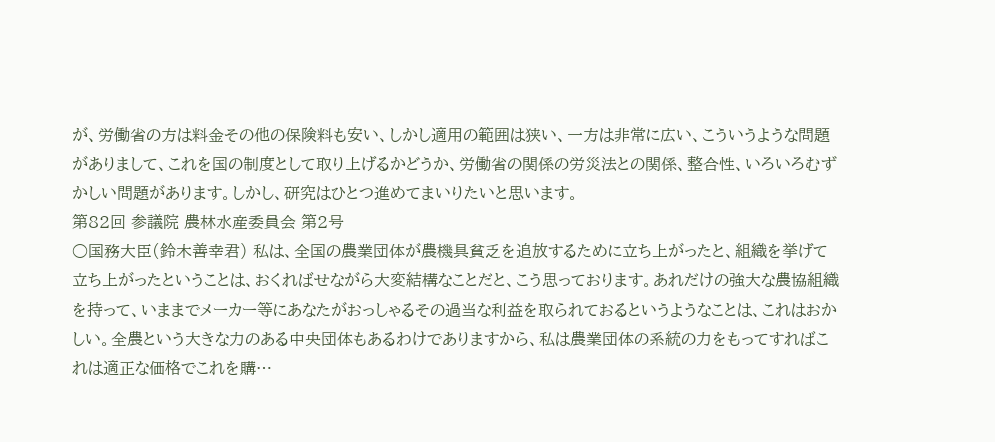が、労働省の方は料金その他の保険料も安い、しかし適用の範囲は狭い、一方は非常に広い、こういうような問題がありまして、これを国の制度として取り上げるかどうか、労働省の関係の労災法との関係、整合性、いろいろむずかしい問題があります。しかし、研究はひとつ進めてまいりたいと思います。
第82回 参議院 農林水産委員会 第2号
○国務大臣(鈴木善幸君) 私は、全国の農業団体が農機具貧乏を追放するために立ち上がったと、組織を挙げて立ち上がったということは、おくればせながら大変結構なことだと、こう思っております。あれだけの強大な農協組織を持って、いままでメーカー等にあなたがおっしゃるその過当な利益を取られておるというようなことは、これはおかしい。全農という大きな力のある中央団体もあるわけでありますから、私は農業団体の系統の力をもってすればこれは適正な価格でこれを購…